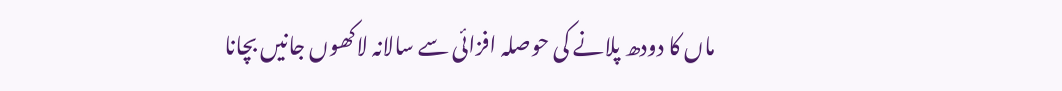ماں کا دودھ پلانے کی حوصلہ افزائی سے سالانہ لاکھوں جانیں بچانا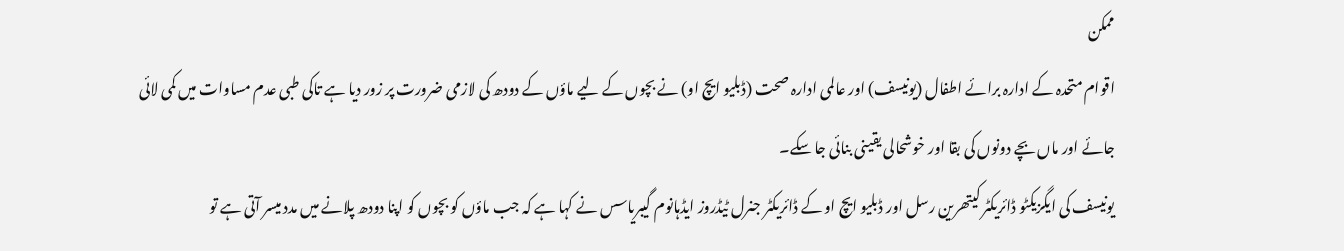ممکن
اقوام متحدہ کے ادارہ برائے اطفال (یونیسف) اور عالمی ادارہ صحت (ڈبلیو ایچ او) نے بچوں کے لیے ماؤں کے دودھ کی لازمی ضرورت پر زور دیا ہے تاکی طبی عدم مساوات میں کمی لائی جائے اور ماں بچے دونوں کی بقا اور خوشحالی یقینی بنائی جا سکے۔
یونیسف کی ایگزیکٹو ڈائریکٹر کیتھرین رسل اور ڈبلیو ایچ او کے ڈائریکٹر جنرل ٹیڈروز ایڈہانوم گیبریاسس نے کہا ہے کہ جب ماؤں کو بچوں کو اپنا دودھ پلانے میں مدد میسر آتی ہے تو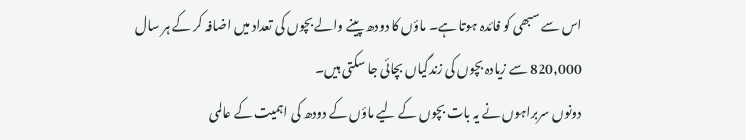اس سے سبھی کو فائدہ ہوتا ہے۔ ماؤں کا دودھ پینے والے بچوں کی تعداد میں اضافہ کر کے ہر سال 820,000 سے زیادہ بچوں کی زندگیاں بچائی جا سکتی ہیں۔
دونوں سربراہوں نے یہ بات بچوں کے لیے ماؤں کے دودھ کی اہمیت کے عالمی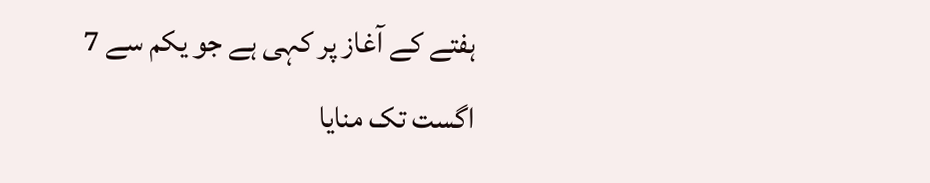ہفتے کے آغاز پر کہی ہے جو یکم سے 7 اگست تک منایا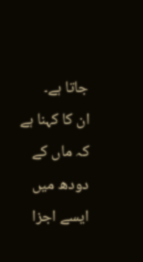جاتا ہے۔
ان کا کہنا ہے کہ ماں کے دودھ میں ایسے اجزا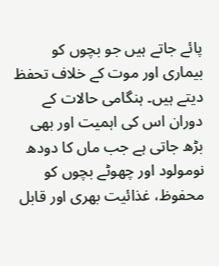پائے جاتے ہیں جو بچوں کو بیماری اور موت کے خلاف تحفظ دیتے ہیں۔ ہنگامی حالات کے دوران اس کی اہمیت اور بھی بڑھ جاتی ہے جب ماں کا دودھ نومولود اور چھوٹے بچوں کو محفوظ، غذائیت بھری اور قابل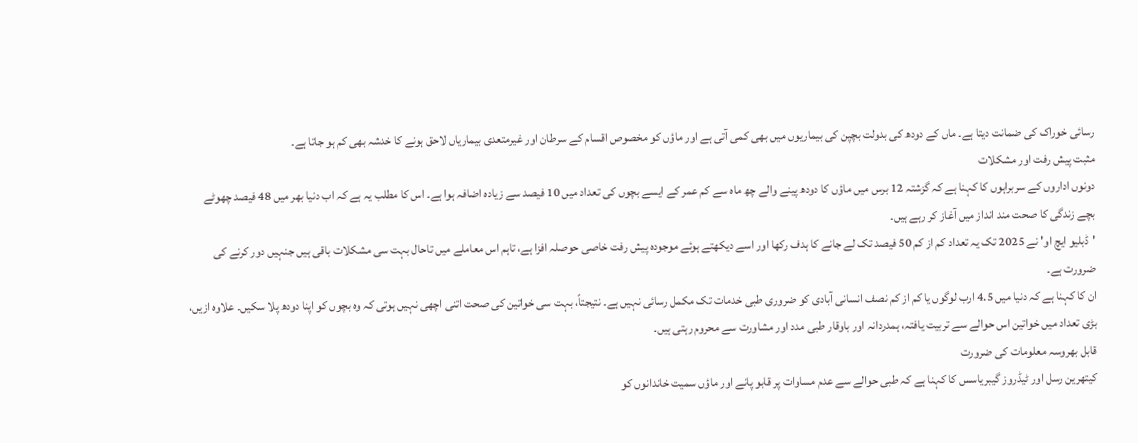رسائی خوراک کی ضمانت دیتا ہے۔ ماں کے دودھ کی بدولت بچپن کی بیماریوں میں بھی کمی آتی ہے اور ماؤں کو مخصوص اقسام کے سرطان اور غیرمتعدی بیماریاں لاحق ہونے کا خدشہ بھی کم ہو جاتا ہے۔
مثبت پیش رفت اور مشکلات
دونوں اداروں کے سربراہوں کا کہنا ہے کہ گزشتہ 12 برس میں ماؤں کا دودھ پینے والے چھ ماہ سے کم عمر کے ایسے بچوں کی تعداد میں 10 فیصد سے زیادہ اضافہ ہوا ہے۔ اس کا مطلب یہ ہے کہ اب دنیا بھر میں 48 فیصد چھوٹے بچے زندگی کا صحت مند انداز میں آغاز کر رہے ہیں۔
'ڈبلیو ایچ او' نے 2025 تک یہ تعداد کم از کم 50 فیصد تک لے جانے کا ہدف رکھا اور اسے دیکھتے ہوئے موجودہ پیش رفت خاصی حوصلہ افزا ہے، تاہم اس معاملے میں تاحال بہت سی مشکلات باقی ہیں جنہیں دور کرنے کی ضرورت ہے۔
ان کا کہنا ہے کہ دنیا میں 4.5 ارب لوگوں یا کم از کم نصف انسانی آبادی کو ضروری طبی خدمات تک مکمل رسائی نہیں ہے۔ نتیجتاً، بہت سی خواتین کی صحت اتنی اچھی نہیں ہوتی کہ وہ بچوں کو اپنا دودھ پلا سکیں۔ علاوہ ازیں، بڑی تعداد میں خواتین اس حوالے سے تربیت یافتہ، ہمدردانہ اور باوقار طبی مدد اور مشاورت سے محروم رہتی ہیں۔
قابل بھروسہ معلومات کی ضرورت
کیتھرین رسل اور ٹیڈروز گیبریاسس کا کہنا ہے کہ طبی حوالے سے عدم مساوات پر قابو پانے اور ماؤں سمیت خاندانوں کو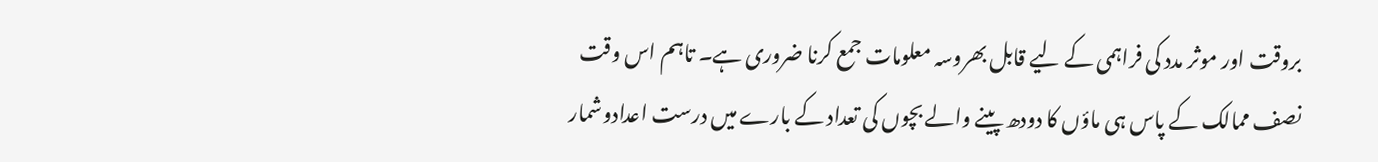بروقت اور موثر مدد کی فراہمی کے لیے قابل بھروسہ معلومات جمع کرنا ضروری ہے۔ تاہم اس وقت نصف ممالک کے پاس ہی ماؤں کا دودھ پینے والے بچوں کی تعداد کے بارے میں درست اعدادوشمار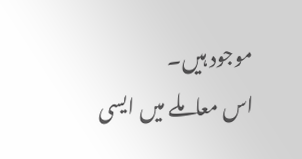موجود ہیں۔
اس معاملے میں ایسی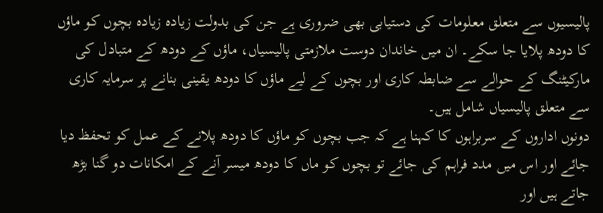پالیسیوں سے متعلق معلومات کی دستیابی بھی ضروری ہے جن کی بدولت زیادہ زیادہ بچوں کو ماؤں کا دودھ پلایا جا سکے۔ ان میں خاندان دوست ملازمتی پالیسیاں، ماؤں کے دودھ کے متبادل کی مارکیٹنگ کے حوالے سے ضابطہ کاری اور بچوں کے لیے ماؤں کا دودھ یقینی بنانے پر سرمایہ کاری سے متعلق پالیسیاں شامل ہیں۔
دونوں اداروں کے سربراہوں کا کہنا ہے کہ جب بچوں کو ماؤں کا دودھ پلانے کے عمل کو تحفظ دیا جائے اور اس میں مدد فراہم کی جائے تو بچوں کو ماں کا دودھ میسر آنے کے امکانات دو گنا بڑھ جاتے ہیں اور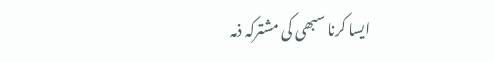ایسا کرنا سبھی کی مشترکہ ذمہ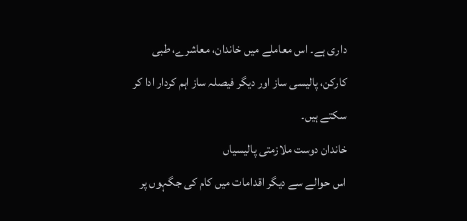داری ہے۔ اس معاملے میں خاندان، معاشرے، طبی کارکن، پالیسی ساز اور دیگر فیصلہ ساز اہم کردار ادا کر سکتے ہیں۔
خاندان دوست ملازمتی پالیسیاں
اس حوالے سے دیگر اقدامات میں کام کی جگہوں پر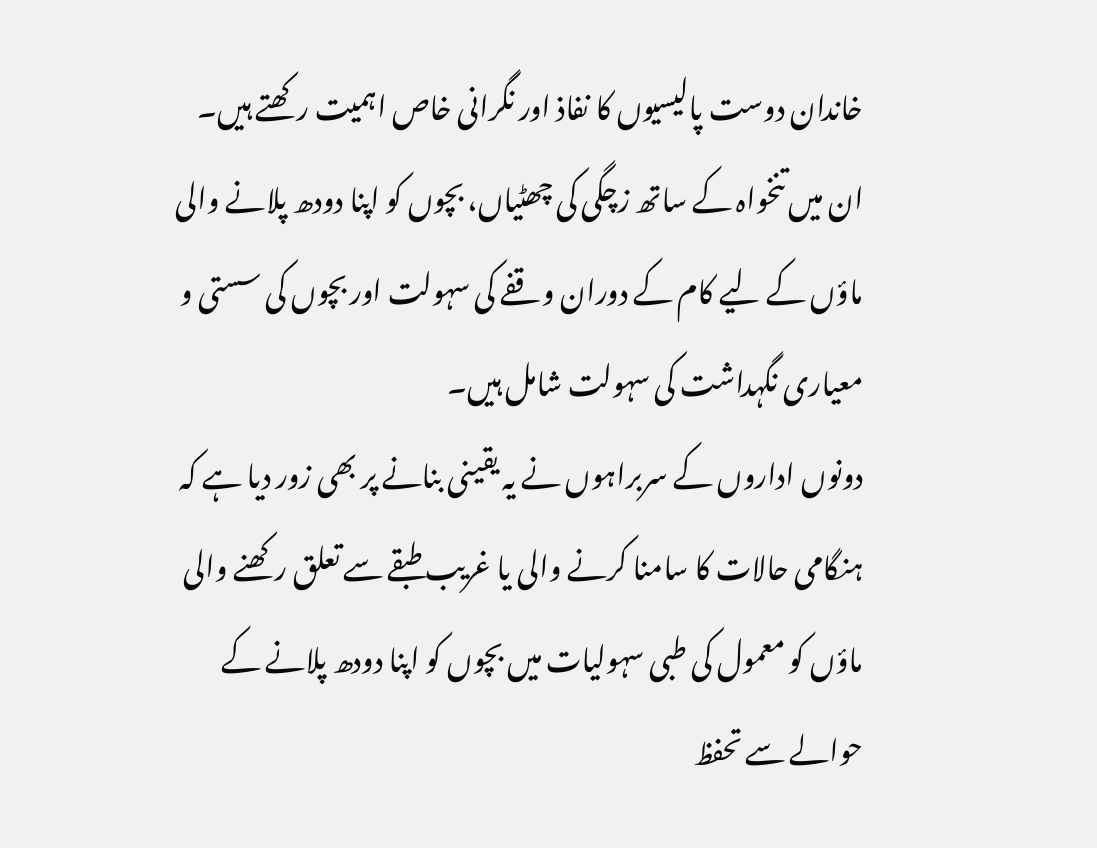خاندان دوست پالیسیوں کا نفاذ اور نگرانی خاص اہمیت رکھتے ہیں۔ ان میں تنخواہ کے ساتھ زچگی کی چھٹیاں، بچوں کو اپنا دودھ پلانے والی ماؤں کے لیے کام کے دوران وقفے کی سہولت اور بچوں کی سستی و معیاری نگہداشت کی سہولت شامل ہیں۔
دونوں اداروں کے سربراہوں نے یہ یقینی بنانے پر بھی زور دیا ہے کہ ہنگامی حالات کا سامنا کرنے والی یا غریب طبقے سے تعلق رکھنے والی ماؤں کو معمول کی طبی سہولیات میں بچوں کو اپنا دودھ پلانے کے حوالے سے تحفظ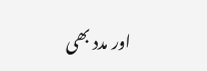اور مدد بھی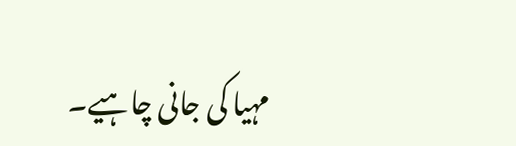مہیا کی جانی چاہیے۔